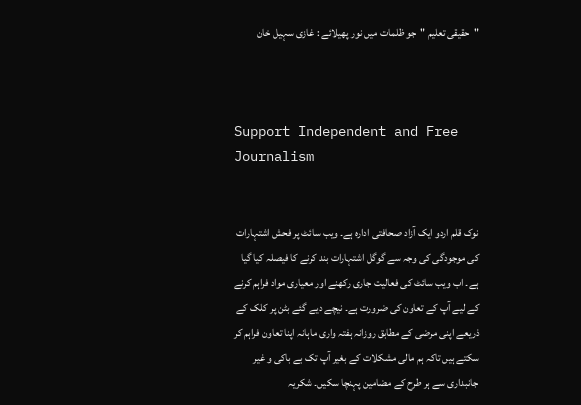"حقیقی تعلیم "جو ظلمات میں نور پھیلائے : غازی سہیل خان



Support Independent and Free Journalism


نوک قلم اردو ایک آزاد صحافتی ادارہ ہے۔ ویب سائٹ پر فحش اشتہارات کی موجودگی کی وجہ سے گوگل اشتہارات بند کرنے کا فیصلہ کیا گیا ہے۔ اب ویب سائٹ کی فعالیت جاری رکھنے اور معیاری مواد فراہم کرنے کے لیے آپ کے تعاون کی ضرورت ہے۔ نیچے دیے گئے بٹن پر کلک کے ذریعے اپنی مرضی کے مطابق روزانہ ہفتہ واری ماہانہ اپنا تعاون فراہم کر سکتے ہیں تاکہ ہم مالی مشکلات کے بغیر آپ تک بے باکی و غیر جانبداری سے ہر طرح کے مضامین پہنچا سکیں۔ شکریہ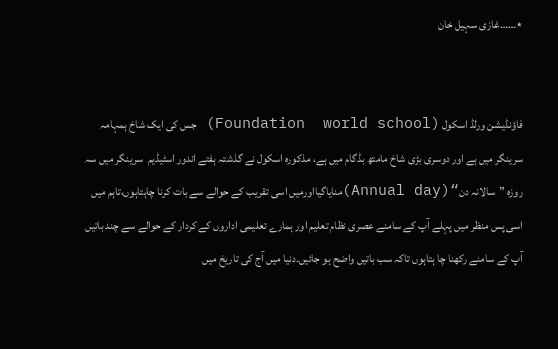٭……غازی سہیل خان


فاؤنڈیشن ورلڈ اسکول (Foundation  world school) جس کی ایک شاخ ہمہامہ سرینگر میں ہے اور دوسری بڑی شاخ مامتھ بڈگام میں ہے، مذکورہ اسکول نے گذشتہ ہفتے اندور اسٹیڈیم  سرینگر میں سہ روزہ ”سالانہ دن“(Annual day)منایاگیااورمیں اسی تقریب کے حوالے سے بات کرنا چاہتاہوں،تاہم میں اسی پس منظر میں پہلے آپ کے سامنے عصری نظام تعلیم اور ہمارے تعلیمی اداروں کے کردار کے حوالے سے چند باتیں آپ کے سامنے رکھنا چا ہتاہوں تاکہ سب باتیں واضح ہو جائیں۔دنیا میں آج کی تاریخ میں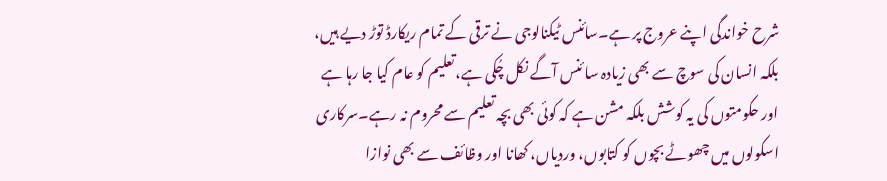شرح خواندگی اپنے عروج پر ہے۔سائنس ٹیکنالوجی نے ترقی کے تمام ریکارڈ توڑ دیے ہیں، بلکہ انسان کی سوچ سے بھی زیادہ سا ئنس آگے نکل چُکی ہے،تعلیم کو عام کیا جا رہا ہے اور حکومتوں کی یہ کوشش بلکہ مشن ہے کہ کوئی بھی بچہ تعلیم سے محروم نہ رہے۔سرکاری اسکولوں میں چھوٹے بچوں کو کتابوں، وردیاں، کھانا اور وظائف سے بھی نوازا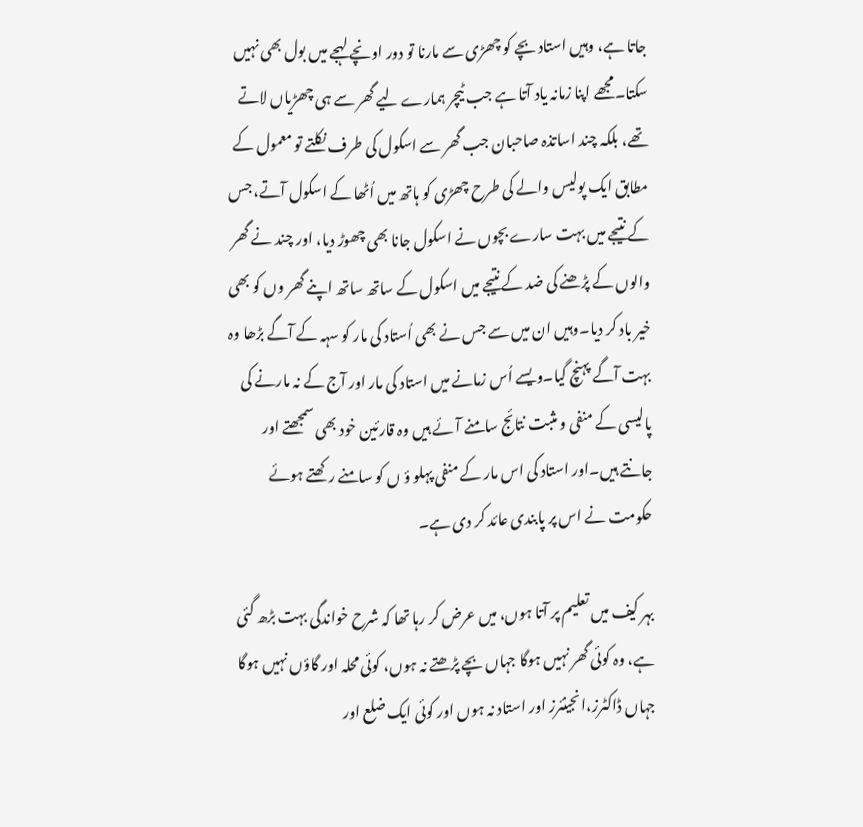جاتا ہے، وہیں استاد بچے کو چھڑی سے مارنا تو دور اونچے لہجے میں بول بھی نہیں سکتا۔مجھے اپنا زمانہ یاد آتا ہے جب ٹیچر ہمارے لیے گھر سے ہی چھڑیاں لاتے تھے، بلکہ چند اساتذہ صاحبان جب گھر سے اسکول کی طرف نکلتے تو معمول کے مطابق ایک پولیس والے کی طرح چھڑی کو ہاتھ میں اُٹھا کے اسکول آتے، جس کے نتیجے میں بہت سارے بچوں نے اسکول جانا بھی چھوڑ دیا، اور چند نے گھر والوں کے پڑھنے کی ضد کے نتیجے میں اسکول کے ساتھ ساتھ اپنے گھر وں کو بھی خیر باد کر دیا۔وہیں ان میں سے جس نے بھی اُستاد کی مار کو سہہ کے آگے بڑھا وہ بہت آگے پہنچ گیا۔ویسے اُس زمانے میں استاد کی مار اور آج کے نہ مارنے کی پالیسی کے منفی و مثبت نتائج سامنے آئے ہیں وہ قارئین خود بھی سمجھتے اور جانتے ہیں۔اور استاد کی اس مار کے منفی پہلو ؤ ں کو سامنے رکھتے ہوئے حکومت نے اس پر پابندی عائد کر دی ہے۔

بہر کیف میں تعلیم پر آتا ہوں، میں عرض کر رہا تھا کہ شرح خواندگی بہت بڑھ گئی ہے، وہ کوئی گھر نہیں ہوگا جہاں بچے پڑھتے نہ ہوں، کوئی محلہ اور گاؤں نہیں ہوگا جہاں ڈاکٹرز،انجینئرز اور استاد نہ ہوں اور کوئی ایک ضلع اور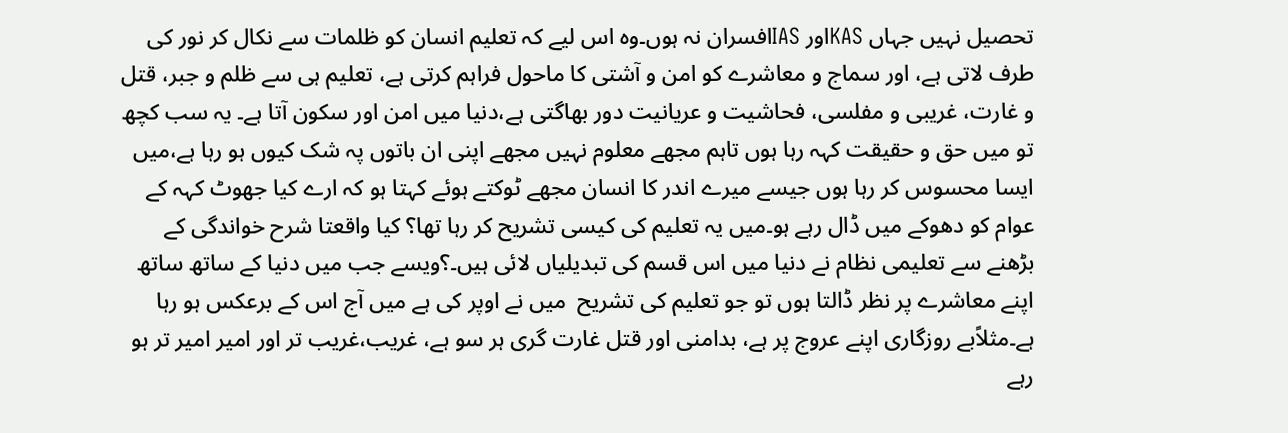تحصیل نہیں جہاں KASاور IASافسران نہ ہوں۔وہ اس لیے کہ تعلیم انسان کو ظلمات سے نکال کر نور کی طرف لاتی ہے، اور سماج و معاشرے کو امن و آشتی کا ماحول فراہم کرتی ہے، تعلیم ہی سے ظلم و جبر، قتل و غارت، غریبی و مفلسی، فحاشیت و عریانیت دور بھاگتی ہے،دنیا میں امن اور سکون آتا ہے۔ یہ سب کچھ تو میں حق و حقیقت کہہ رہا ہوں تاہم مجھے معلوم نہیں مجھے اپنی ان باتوں پہ شک کیوں ہو رہا ہے،میں ایسا محسوس کر رہا ہوں جیسے میرے اندر کا انسان مجھے ٹوکتے ہوئے کہتا ہو کہ ارے کیا جھوٹ کہہ کے عوام کو دھوکے میں ڈال رہے ہو۔میں یہ تعلیم کی کیسی تشریح کر رہا تھا؟ کیا واقعتا شرح خواندگی کے بڑھنے سے تعلیمی نظام نے دنیا میں اس قسم کی تبدیلیاں لائی ہیں۔؟ویسے جب میں دنیا کے ساتھ ساتھ اپنے معاشرے پر نظر ڈالتا ہوں تو جو تعلیم کی تشریح  میں نے اوپر کی ہے میں آج اس کے برعکس ہو رہا ہے۔مثلاًبے روزگاری اپنے عروج پر ہے، بدامنی اور قتل غارت گری ہر سو ہے، غریب،غریب تر اور امیر امیر تر ہو رہے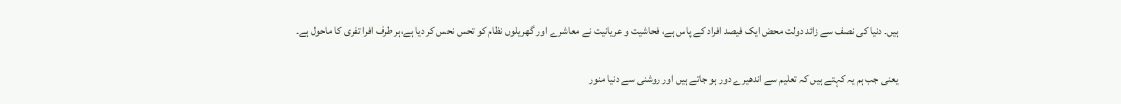ہیں۔ دنیا کی نصف سے زائد دولت محض ایک فیصد افراد کے پاس ہے، فحاشیت و عریانیت نے معاشرے اور گھریلوں نظام کو تحس نحس کر دیا ہے،ہر طرف افرا تفری کا ماحول ہے۔

یعنی جب ہم یہ کہتے ہیں کہ تعلیم سے اندھیرے دور ہو جاتے ہیں اور روشنی سے دنیا منور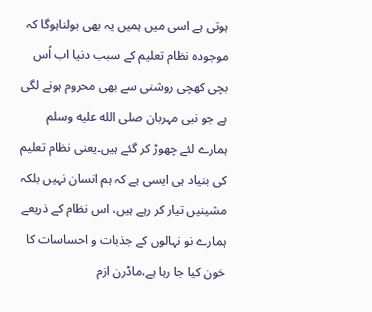ہوتی ہے اسی میں ہمیں یہ بھی بولناہوگا کہ موجودہ نظام تعلیم کے سبب دنیا اب اُس بچی کھچی روشنی سے بھی محروم ہونے لگی ہے جو نبی مہربان صلى الله عليه وسلم ہمارے لئے چھوڑ کر گئے ہیں۔یعنی نظام تعلیم کی بنیاد ہی ایسی ہے کہ ہم انسان نہیں بلکہ مشینیں تیار کر رہے ہیں، اس نظام کے ذریعے ہمارے نو نہالوں کے جذبات و احساسات کا خون کیا جا رہا ہے،ماڈرن ازم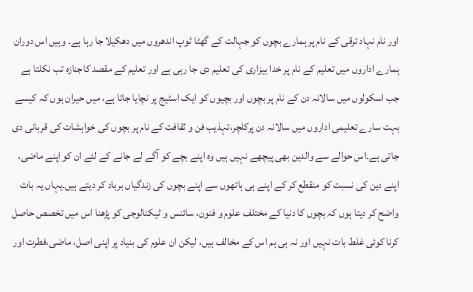اور نام نہاد ترقی کے نام پر ہمارے بچوں کو جہالت کے گھٹا ٹوپ اندھروں میں دھکیلا جا رہا ہے۔ وہیں اس دوران ہمارے اداروں میں تعلیم کے نام پر خدا بیزاری کی تعلیم دی جا رہی ہے اور تعلیم کے مقصد کاجنازہ تب نکلتا ہے جب اسکولوں میں سالانہ دن کے نام پر بچوں اور بچیوں کو ایک اسٹیج پر نچایا جاتا ہے، میں حیران ہوں کہ کیسے بہت سارے تعلیمی اداروں میں سالانہ دن پرکلچر،تہذیب فن و ثقافت کے نام پر بچوں کی خواہشات کی قربانی دی جاتی ہے۔اس حوالے سے والدین بھی پیچھے نہیں ہیں وہ اپنے بچے کو آگے لے جانے کے لئے ان کو اپنے ماضی، اپنے دین کی نسبت کو منقطع کر کے اپنے ہی ہاتھوں سے اپنے بچوں کی زندگیاں برباد کر دیتے ہیں۔یہاں یہ بات واضح کر دیتا ہوں کہ بچوں کا دنیا کے مختلف علوم و فنون، سائنس و ٹیکنالوجی کو پڑھنا اس میں تخصص حاصل کرنا کوئی غلط بات نہیں اور نہ ہی ہم اس کے مخالف ہیں، لیکن ان علوم کی بنیاد پر اپنی اصل، ماضی،فطرت اور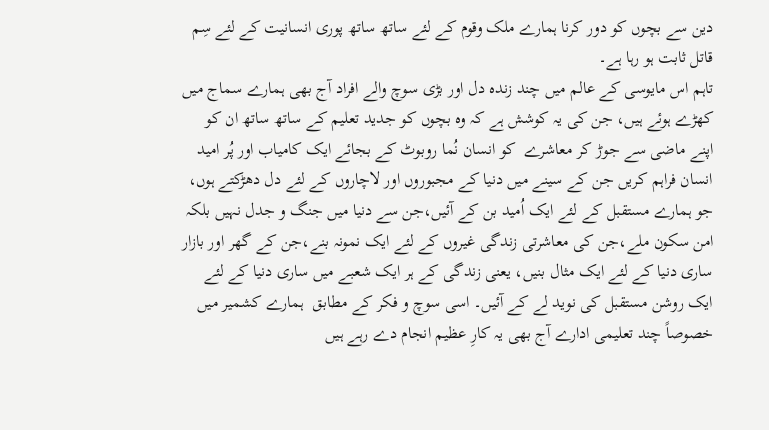دین سے بچوں کو دور کرنا ہمارے ملک وقوم کے لئے ساتھ ساتھ پوری انسانیت کے لئے سِم قاتل ثابت ہو رہا ہے۔
تاہم اس مایوسی کے عالم میں چند زندہ دل اور بڑی سوچ والے افراد آج بھی ہمارے سماج میں کھڑے ہوئے ہیں، جن کی یہ کوشش ہے کہ وہ بچوں کو جدید تعلیم کے ساتھ ساتھ ان کو اپنے ماضی سے جوڑ کر معاشرے  کو انسان نُما روبوٹ کے بجائے ایک کامیاب اور پُر امید انسان فراہم کریں جن کے سینے میں دنیا کے مجبوروں اور لاچاروں کے لئے دل دھڑکتے ہوں، جو ہمارے مستقبل کے لئے ایک اُمید بن کے آئیں،جن سے دنیا میں جنگ و جدل نہیں بلکہ امن سکون ملے،جن کی معاشرتی زندگی غیروں کے لئے ایک نمونہ بنے،جن کے گھر اور بازار ساری دنیا کے لئے ایک مثال بنیں، یعنی زندگی کے ہر ایک شعبے میں ساری دنیا کے لئے ایک روشن مستقبل کی نوید لے کے آئیں۔ اسی سوچ و فکر کے مطابق  ہمارے کشمیر میں خصوصاً چند تعلیمی ادارے آج بھی یہ کارِ عظیم انجام دے رہے ہیں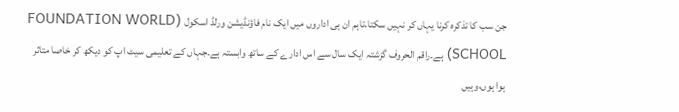جن سب کا تذکرہ کرنا یہاں کر نہیں سکتا،تاہم ان ہی اداروں میں ایک نام فاؤنڈیشن ورلڈ اسکول  (FOUNDATION WORLD SCHOOL) ہے۔راقم الحروف گزشتہ ایک سال سے اس ادارے کے ساتھ وابستہ ہے۔جہاں کے تعلیمی سیٹ اپ کو دیکھ کر خاصا متاثر ہوا ہوں،وہیں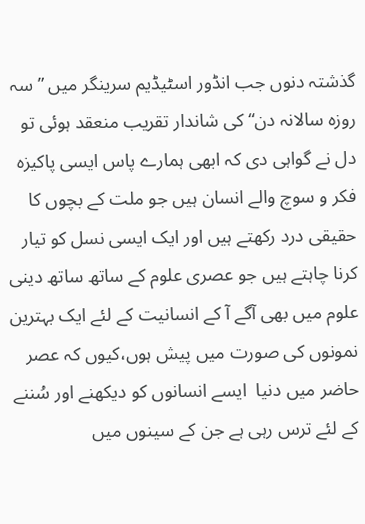گذشتہ دنوں جب انڈور اسٹیڈیم سرینگر میں ”سہ روزہ سالانہ دن“ کی شاندار تقریب منعقد ہوئی تو دل نے گواہی دی کہ ابھی ہمارے پاس ایسی پاکیزہ فکر و سوچ والے انسان ہیں جو ملت کے بچوں کا حقیقی درد رکھتے ہیں اور ایک ایسی نسل کو تیار کرنا چاہتے ہیں جو عصری علوم کے ساتھ ساتھ دینی علوم میں بھی آگے آ کے انسانیت کے لئے ایک بہترین نمونوں کی صورت میں پیش ہوں،کیوں کہ عصر حاضر میں دنیا  ایسے انسانوں کو دیکھنے اور سُننے کے لئے ترس رہی ہے جن کے سینوں میں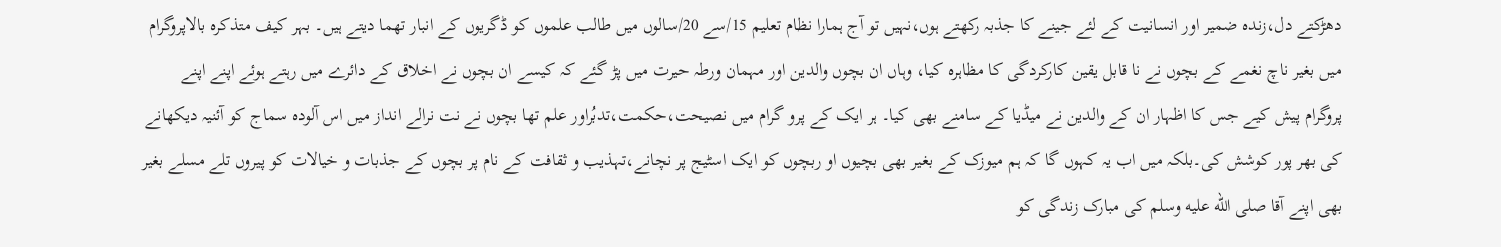دھڑکتے دل،زندہ ضمیر اور انسانیت کے لئے جینے کا جذبہ رکھتے ہوں،نہیں تو آج ہمارا نظام تعلیم 15/سے 20/سالوں میں طالب علموں کو ڈگریوں کے انبار تھما دیتے ہیں۔ بہر کیف متذکرہ بالاپروگرام میں بغیر ناچ نغمے کے بچوں نے نا قابل یقین کارکردگی کا مظاہرہ کیا، وہاں ان بچوں والدین اور مہمان ورطہ حیرت میں پڑ گئے کہ کیسے ان بچوں نے اخلاق کے دائرے میں رہتے ہوئے اپنے اپنے پروگرام پیش کیے جس کا اظہار ان کے والدین نے میڈیا کے سامنے بھی کیا۔ ہر ایک کے پرو گرام میں نصیحت،حکمت،تدبُراور علم تھا بچوں نے نت نرالے انداز میں اس آلودہ سماج کو آئنیہ دیکھانے کی بھر پور کوشش کی۔بلکہ میں اب یہ کہوں گا کہ ہم میوزک کے بغیر بھی بچیوں او ربچوں کو ایک اسٹیج پر نچانے،تہذیب و ثقافت کے نام پر بچوں کے جذبات و خیالات کو پیروں تلے مسلے بغیر بھی اپنے آقا صلى الله عليه وسلم کی مبارک زندگی کو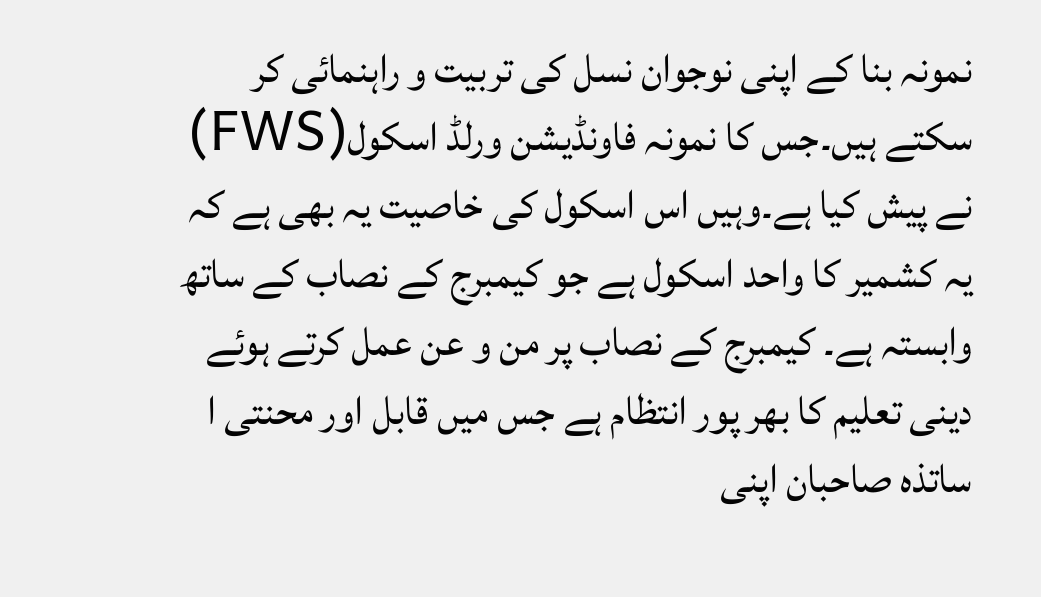نمونہ بنا کے اپنی نوجوان نسل کی تربیت و راہنمائی کر سکتے ہیں۔جس کا نمونہ فاونڈیشن ورلڈ اسکول(FWS) نے پیش کیا ہے۔وہیں اس اسکول کی خاصیت یہ بھی ہے کہ یہ کشمیر کا واحد اسکول ہے جو کیمبرج کے نصاب کے ساتھ وابستہ ہے۔ کیمبرج کے نصاب پر من و عن عمل کرتے ہوئے دینی تعلیم کا بھر پور انتظام ہے جس میں قابل اور محنتی ا ساتذہ صاحبان اپنی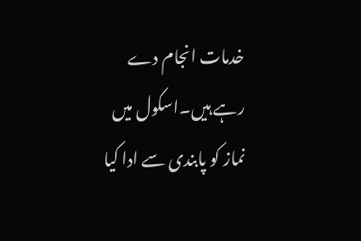خدمات انجام دے رہے ہیں۔اسکول میں نماز کو پابندی سے ادا کیا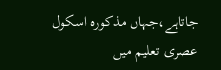جاتاہے،جہاں مذکورہ اسکول عصری تعلیم میں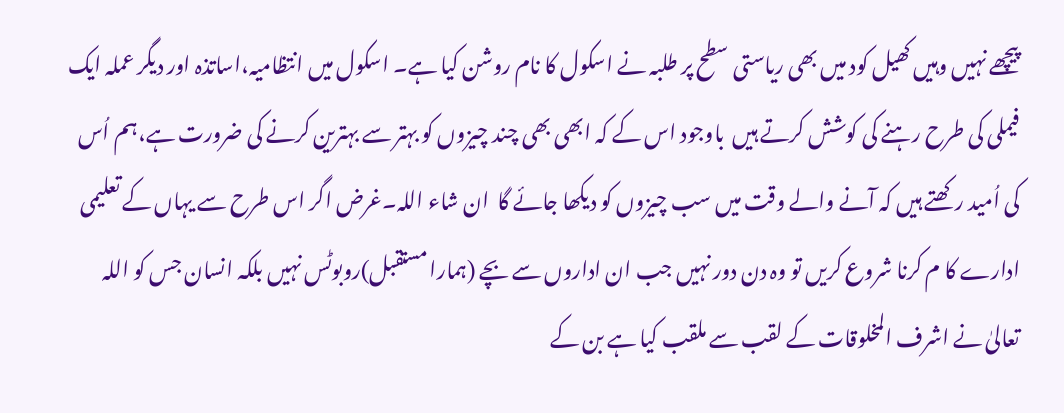پیچھے نہیں وہیں کھیل کود میں بھی ریاستی سطح پر طلبہ نے اسکول کا نام روشن کیا ہے۔ اسکول میں انتظامیہ،اساتذہ اور دیگر عملہ ایک فیملی کی طرح رہنے کی کوشش کرتے ہیں  باوجود اس کے کہ ابھی بھی چند چیزوں کو بہتر سے بہترین کرنے کی ضرورت ہے،ہم اُس کی اُمید رکھتے ہیں کہ آنے والے وقت میں سب چیزوں کو دیکھا جائے گا  ان شاء اللہ۔غرض اگر اس طرح سے یہاں کے تعلیمی ادارے کا م کرنا شروع کریں تو وہ دن دور نہیں جب ان اداروں سے بچے (ہمارا مستقبل)روبوٹس نہیں بلکہ انسان جس کو اللہ تعالیٰ نے اشرف المخلوقات کے لقب سے ملقب کیا ہے بن کے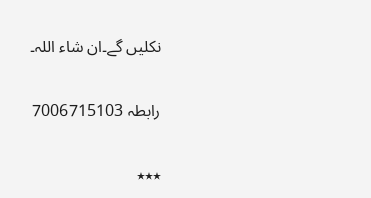نکلیں گے۔ان شاء اللہ۔

رابطہ 7006715103

٭٭٭